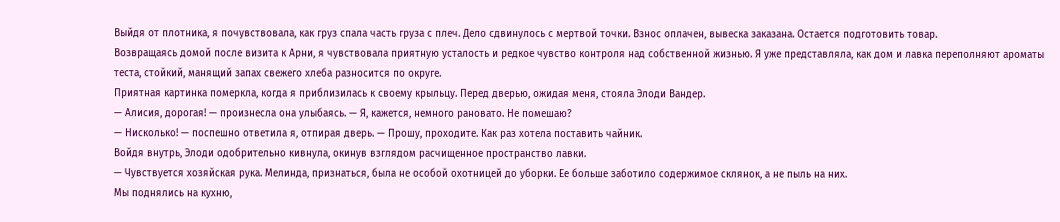Выйдя от плотника, я почувствовала, как груз спала часть груза с плеч. Дело сдвинулось с мертвой точки. Взнос оплачен, вывеска заказана. Остается подготовить товар.
Возвращаясь домой после визита к Арни, я чувствовала приятную усталость и редкое чувство контроля над собственной жизнью. Я уже представляла, как дом и лавка переполняют ароматы теста, стойкий, манящий запах свежего хлеба разносится по округе.
Приятная картинка померкла, когда я приблизилась к своему крыльцу. Перед дверью, ожидая меня, стояла Элоди Вандер.
— Алисия, дорогая! — произнесла она улыбаясь. — Я, кажется, немного рановато. Не помешаю?
— Нисколько! — поспешно ответила я, отпирая дверь. — Прошу, проходите. Как раз хотела поставить чайник.
Войдя внутрь, Элоди одобрительно кивнула, окинув взглядом расчищенное пространство лавки.
— Чувствуется хозяйская рука. Мелинда, признаться, была не особой охотницей до уборки. Ее больше заботило содержимое склянок, а не пыль на них.
Мы поднялись на кухню,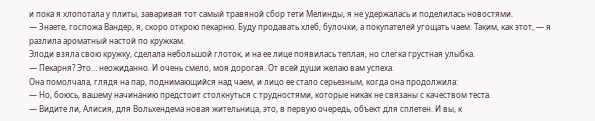и пока я хлопотала у плиты, заваривая тот самый травяной сбор тети Мелинды, я не удержалась и поделилась новостями.
— Знаете, госпожа Вандер, я, скоро открою пекарню. Буду продавать хлеб, булочки, а покупателей угощать чаем. Таким, как этот, — я разлила ароматный настой по кружкам.
Элоди взяла свою кружку, сделала небольшой глоток, и на ее лице появилась теплая, но слегка грустная улыбка.
— Пекарня? Это… неожиданно. И очень смело, моя дорогая. От всей души желаю вам успеха.
Она помолчала, глядя на пар, поднимающийся над чаем, и лицо ее стало серьезным, когда она продолжила:
— Но, боюсь, вашему начинанию предстоит столкнуться с трудностями, которые никак не связаны с качеством теста.
— Видите ли, Алисия, для Вольхендема новая жительница, это, в первую очередь, объект для сплетен. И вы, к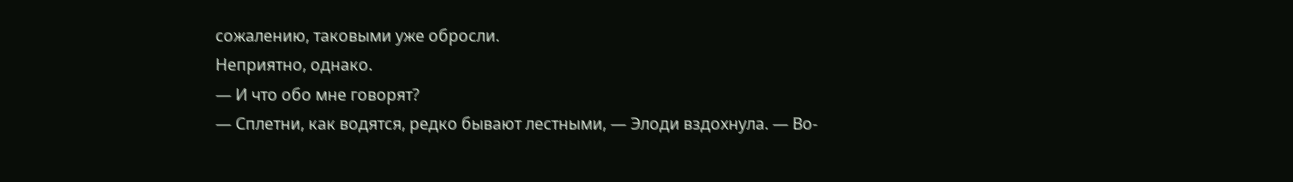сожалению, таковыми уже обросли.
Неприятно, однако.
— И что обо мне говорят?
— Сплетни, как водятся, редко бывают лестными, — Элоди вздохнула. — Во-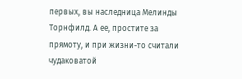первых, вы наследница Мелинды Торнфилд. А ее, простите за прямоту, и при жизни-то считали чудаковатой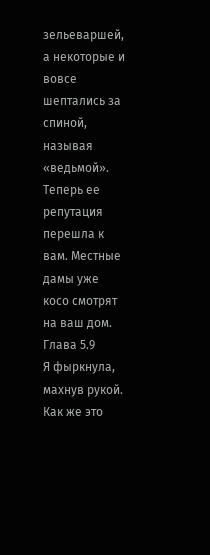зельеваршей, а некоторые и вовсе шептались за спиной, называя «ведьмой». Теперь ее репутация перешла к вам. Местные дамы уже косо смотрят на ваш дом.
Глава 5.9
Я фыркнула, махнув рукой. Как же это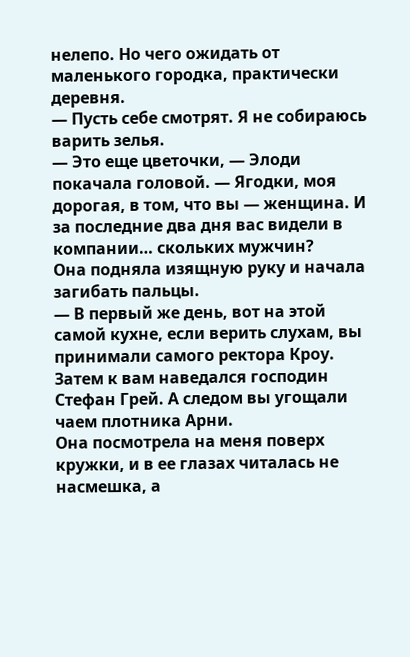нелепо. Но чего ожидать от маленького городка, практически деревня.
— Пусть себе смотрят. Я не собираюсь варить зелья.
— Это еще цветочки, — Элоди покачала головой. — Ягодки, моя дорогая, в том, что вы — женщина. И за последние два дня вас видели в компании… скольких мужчин?
Она подняла изящную руку и начала загибать пальцы.
— В первый же день, вот на этой самой кухне, если верить слухам, вы принимали самого ректора Кроу. Затем к вам наведался господин Стефан Грей. А следом вы угощали чаем плотника Арни.
Она посмотрела на меня поверх кружки, и в ее глазах читалась не насмешка, а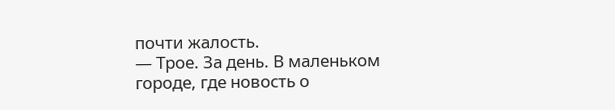почти жалость.
— Трое. За день. В маленьком городе, где новость о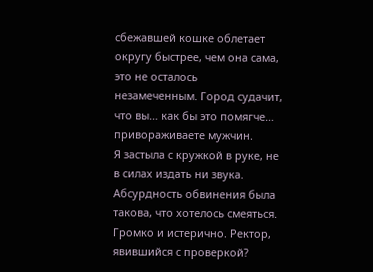сбежавшей кошке облетает округу быстрее, чем она сама, это не осталось незамеченным. Город судачит, что вы… как бы это помягче… привораживаете мужчин.
Я застыла с кружкой в руке, не в силах издать ни звука. Абсурдность обвинения была такова, что хотелось смеяться. Громко и истерично. Ректор, явившийся с проверкой?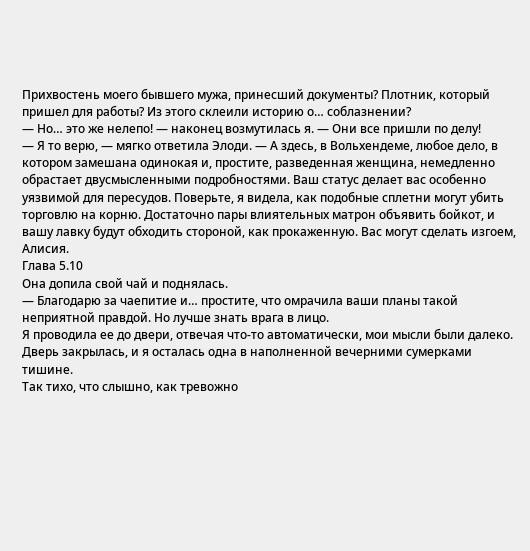Прихвостень моего бывшего мужа, принесший документы? Плотник, который пришел для работы? Из этого склеили историю о… соблазнении?
— Но… это же нелепо! — наконец возмутилась я. — Они все пришли по делу!
— Я то верю, — мягко ответила Элоди. — А здесь, в Вольхендеме, любое дело, в котором замешана одинокая и, простите, разведенная женщина, немедленно обрастает двусмысленными подробностями. Ваш статус делает вас особенно уязвимой для пересудов. Поверьте, я видела, как подобные сплетни могут убить торговлю на корню. Достаточно пары влиятельных матрон объявить бойкот, и вашу лавку будут обходить стороной, как прокаженную. Вас могут сделать изгоем, Алисия.
Глава 5.10
Она допила свой чай и поднялась.
— Благодарю за чаепитие и… простите, что омрачила ваши планы такой неприятной правдой. Но лучше знать врага в лицо.
Я проводила ее до двери, отвечая что-то автоматически, мои мысли были далеко. Дверь закрылась, и я осталась одна в наполненной вечерними сумерками тишине.
Так тихо, что слышно, как тревожно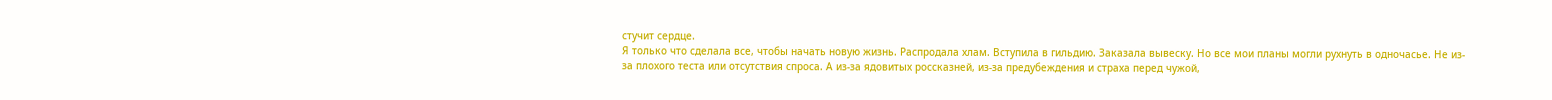стучит сердце.
Я только что сделала все, чтобы начать новую жизнь. Распродала хлам. Вступила в гильдию. Заказала вывеску. Но все мои планы могли рухнуть в одночасье. Не из-за плохого теста или отсутствия спроса. А из-за ядовитых россказней, из-за предубеждения и страха перед чужой,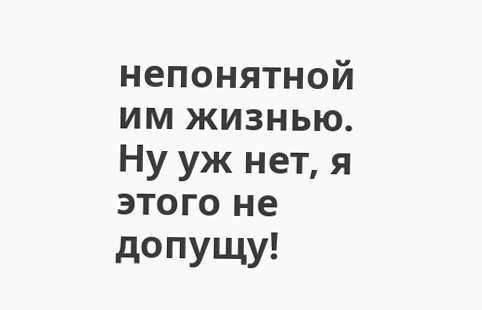непонятной им жизнью.
Ну уж нет, я этого не допущу!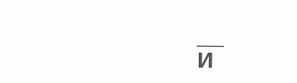___
И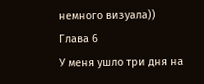немного визуала))
Глава 6
У меня ушло три дня на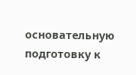основательную подготовку к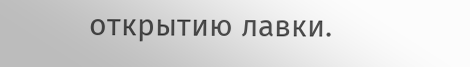открытию лавки.